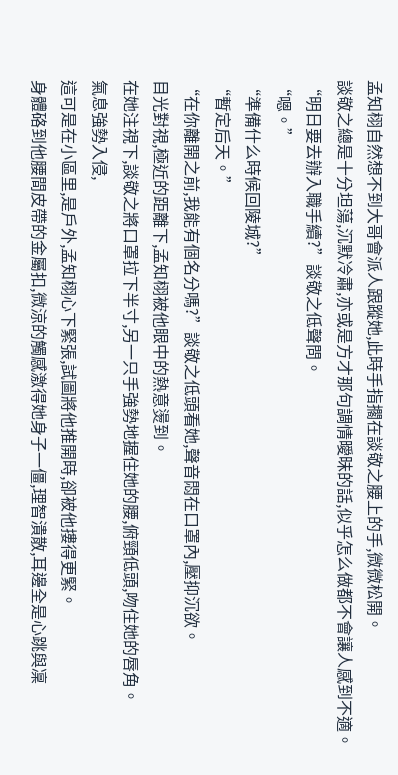孟知栩自然想不到大哥會派人跟蹤她,此時手指擱在談敬之腰上的手,微微松開。
談敬之總是十分坦蕩,沉默冷肅,亦或是方才那句調情曖昧的話,似乎怎么做都不會讓人感到不適。
“明日要去辦入職手續?”談敬之低聲問。
“嗯。”
“準備什么時候回陵城?”
“暫定后天。”
“在你離開之前,我能有個名分嗎?”談敬之低頭看她,聲音悶在口罩內,壓抑沉欲。
目光對視,極近的距離下,孟知栩被他眼中的熱意燙到。
在她注視下,談敬之將口罩拉下半寸,另一只手強勢地握住她的腰,俯頸低頭,吻住她的唇角。
氣息強勢入侵,
這可是在小區里,是戶外,孟知栩心下緊張,試圖將他推開時,卻被他摟得更緊。
身體硌到他腰間皮帶的金屬扣,微涼的觸感激得她身子一僵,理智潰散,耳邊全是心跳與凜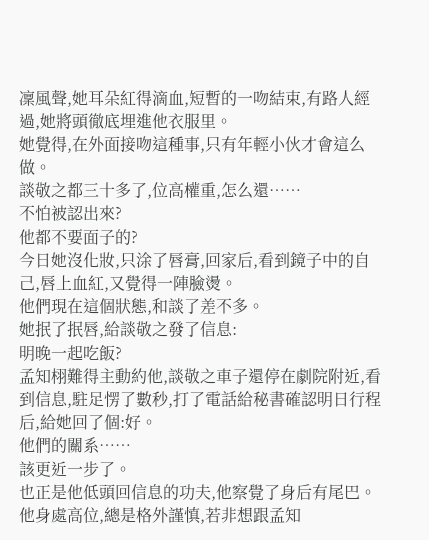凜風聲,她耳朵紅得滴血,短暫的一吻結束,有路人經過,她將頭徹底埋進他衣服里。
她覺得,在外面接吻這種事,只有年輕小伙才會這么做。
談敬之都三十多了,位高權重,怎么還……
不怕被認出來?
他都不要面子的?
今日她沒化妝,只涂了唇膏,回家后,看到鏡子中的自己,唇上血紅,又覺得一陣臉燙。
他們現在這個狀態,和談了差不多。
她抿了抿唇,給談敬之發了信息:
明晚一起吃飯?
孟知栩難得主動約他,談敬之車子還停在劇院附近,看到信息,駐足愣了數秒,打了電話給秘書確認明日行程后,給她回了個:好。
他們的關系……
該更近一步了。
也正是他低頭回信息的功夫,他察覺了身后有尾巴。
他身處高位,總是格外謹慎,若非想跟孟知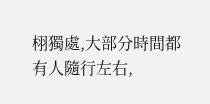栩獨處,大部分時間都有人隨行左右,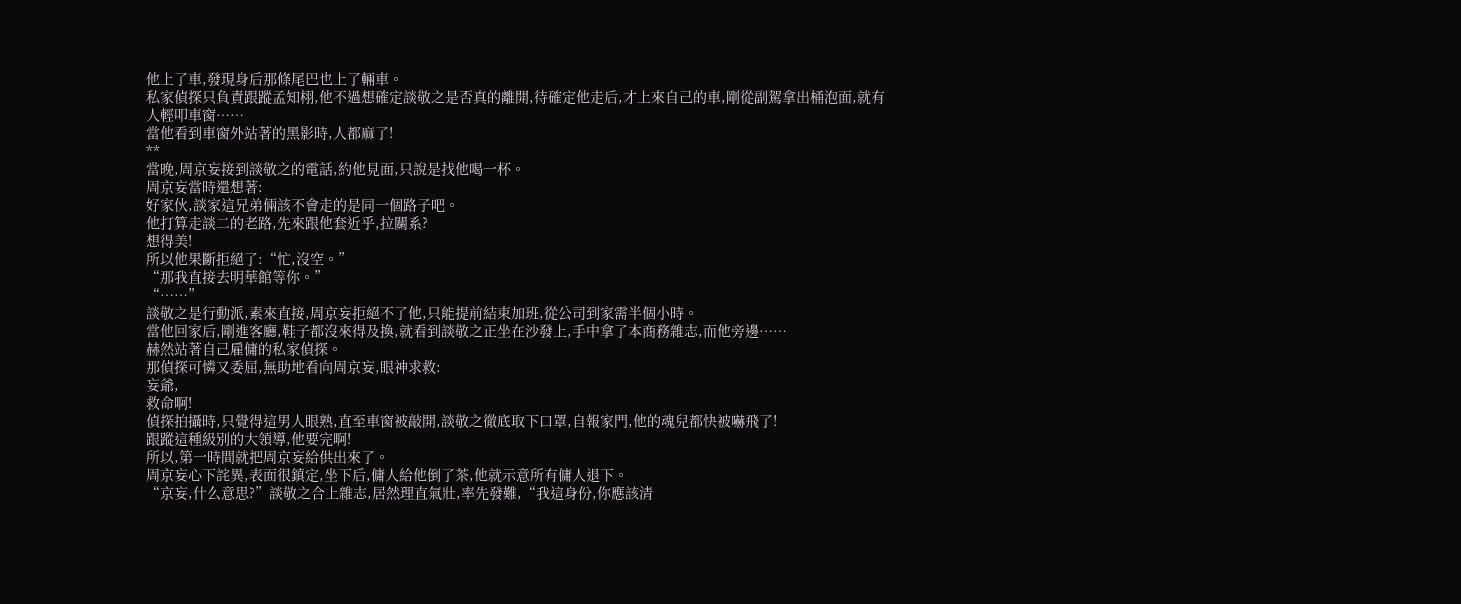他上了車,發現身后那條尾巴也上了輛車。
私家偵探只負責跟蹤孟知栩,他不過想確定談敬之是否真的離開,待確定他走后,才上來自己的車,剛從副駕拿出桶泡面,就有人輕叩車窗……
當他看到車窗外站著的黑影時,人都麻了!
**
當晚,周京妄接到談敬之的電話,約他見面,只說是找他喝一杯。
周京妄當時還想著:
好家伙,談家這兄弟倆該不會走的是同一個路子吧。
他打算走談二的老路,先來跟他套近乎,拉關系?
想得美!
所以他果斷拒絕了:“忙,沒空。”
“那我直接去明華館等你。”
“……”
談敬之是行動派,素來直接,周京妄拒絕不了他,只能提前結束加班,從公司到家需半個小時。
當他回家后,剛進客廳,鞋子都沒來得及換,就看到談敬之正坐在沙發上,手中拿了本商務雜志,而他旁邊……
赫然站著自己雇傭的私家偵探。
那偵探可憐又委屈,無助地看向周京妄,眼神求救:
妄爺,
救命啊!
偵探拍攝時,只覺得這男人眼熟,直至車窗被敲開,談敬之徹底取下口罩,自報家門,他的魂兒都快被嚇飛了!
跟蹤這種級別的大領導,他要完啊!
所以,第一時間就把周京妄給供出來了。
周京妄心下詫異,表面很鎮定,坐下后,傭人給他倒了茶,他就示意所有傭人退下。
“京妄,什么意思?”談敬之合上雜志,居然理直氣壯,率先發難,“我這身份,你應該清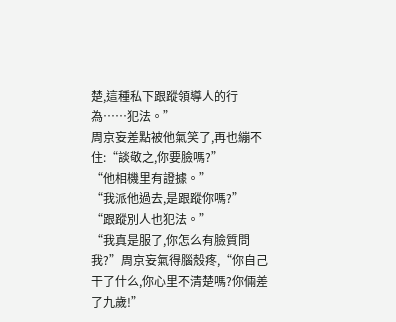楚,這種私下跟蹤領導人的行為……犯法。”
周京妄差點被他氣笑了,再也繃不住:“談敬之,你要臉嗎?”
“他相機里有證據。”
“我派他過去,是跟蹤你嗎?”
“跟蹤別人也犯法。”
“我真是服了,你怎么有臉質問我?”周京妄氣得腦殼疼,“你自己干了什么,你心里不清楚嗎?你倆差了九歲!”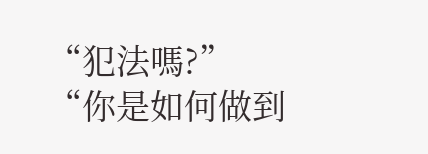“犯法嗎?”
“你是如何做到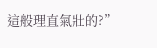這般理直氣壯的?”